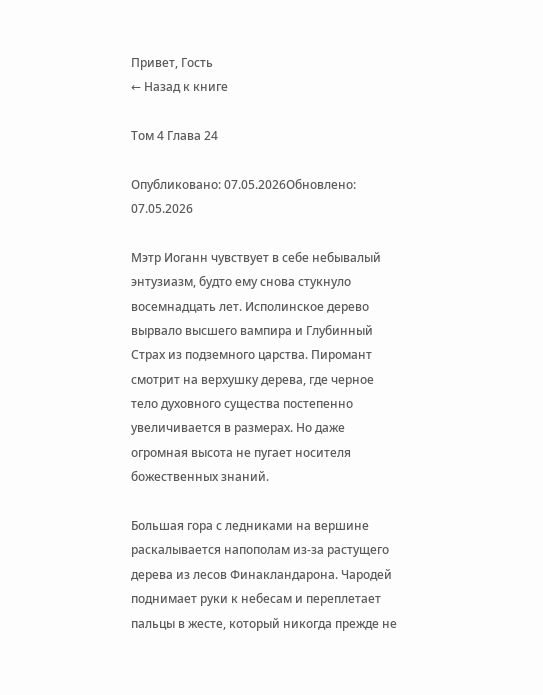Привет, Гость
← Назад к книге

Том 4 Глава 24

Опубликовано: 07.05.2026Обновлено: 07.05.2026

Мэтр Иоганн чувствует в себе небывалый энтузиазм, будто ему снова стукнуло восемнадцать лет. Исполинское дерево вырвало высшего вампира и Глубинный Страх из подземного царства. Пиромант смотрит на верхушку дерева, где черное тело духовного существа постепенно увеличивается в размерах. Но даже огромная высота не пугает носителя божественных знаний.

Большая гора с ледниками на вершине раскалывается напополам из-за растущего дерева из лесов Финакландарона. Чародей поднимает руки к небесам и переплетает пальцы в жесте, который никогда прежде не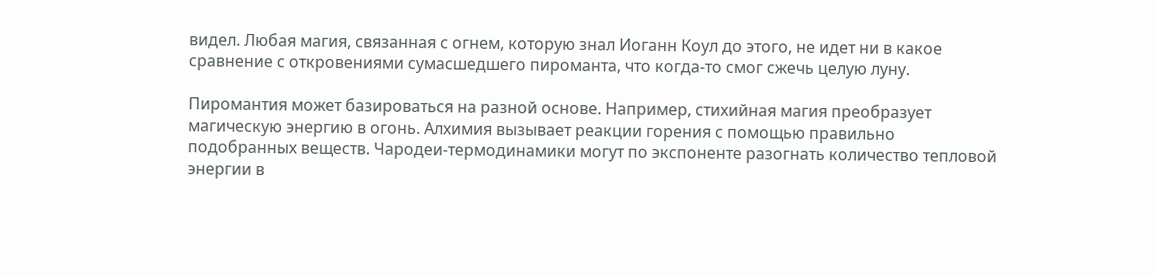видел. Любая магия, связанная с огнем, которую знал Иоганн Коул до этого, не идет ни в какое сравнение с откровениями сумасшедшего пироманта, что когда-то смог сжечь целую луну.

Пиромантия может базироваться на разной основе. Например, стихийная магия преобразует магическую энергию в огонь. Алхимия вызывает реакции горения с помощью правильно подобранных веществ. Чародеи-термодинамики могут по экспоненте разогнать количество тепловой энергии в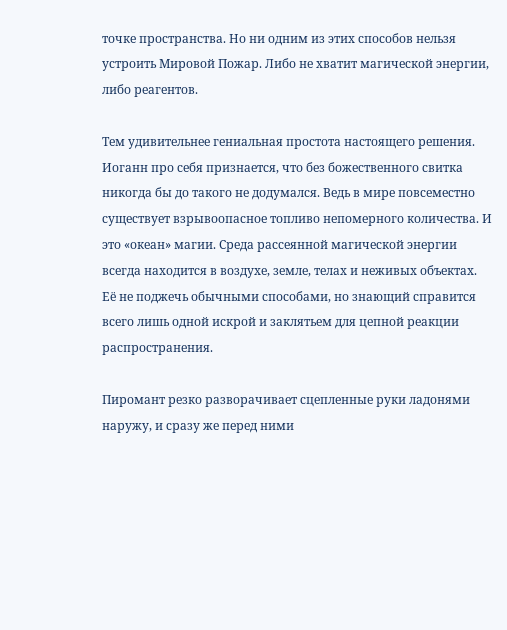точке пространства. Но ни одним из этих способов нельзя устроить Мировой Пожар. Либо не хватит магической энергии, либо реагентов.

Тем удивительнее гениальная простота настоящего решения. Иоганн про себя признается, что без божественного свитка никогда бы до такого не додумался. Ведь в мире повсеместно существует взрывоопасное топливо непомерного количества. И это «океан» магии. Среда рассеянной магической энергии всегда находится в воздухе, земле, телах и неживых объектах. Её не поджечь обычными способами, но знающий справится всего лишь одной искрой и заклятьем для цепной реакции распространения.

Пиромант резко разворачивает сцепленные руки ладонями наружу, и сразу же перед ними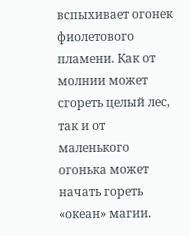вспыхивает огонек фиолетового пламени. Как от молнии может сгореть целый лес, так и от маленького огонька может начать гореть «океан» магии.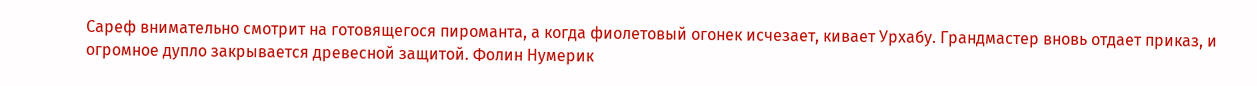Сареф внимательно смотрит на готовящегося пироманта, а когда фиолетовый огонек исчезает, кивает Урхабу. Грандмастер вновь отдает приказ, и огромное дупло закрывается древесной защитой. Фолин Нумерик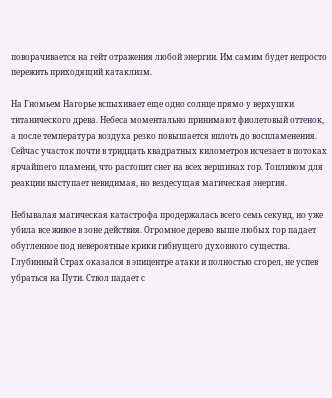поворачивается на гейт отражения любой энергии. Им самим будет непросто пережить приходящий катаклизм.

На Гномьем Нагорье вспыхивает еще одно солнце прямо у верхушки титанического древа. Небеса моментально принимают фиолетовый оттенок, а после температура воздуха резко повышается вплоть до воспламенения. Сейчас участок почти в тридцать квадратных километров исчезает в потоках ярчайшего пламени, что растопит снег на всех вершинах гор. Топливом для реакции выступает невидимая, но вездесущая магическая энергия.

Небывалая магическая катастрофа продержалась всего семь секунд, но уже убила все живое в зоне действия. Огромное дерево выше любых гор падает обугленное под невероятные крики гибнущего духовного существа. Глубинный Страх оказался в эпицентре атаки и полностью сгорел, не успев убраться на Пути. Ствол падает с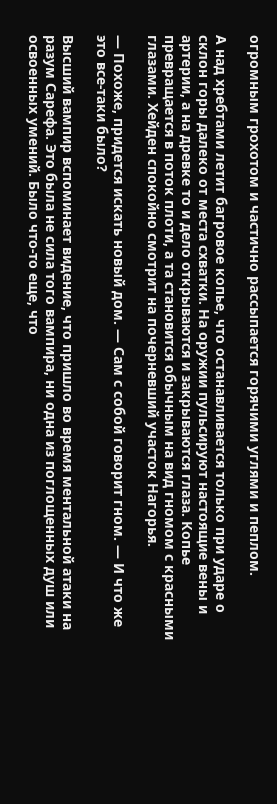огромным грохотом и частично рассыпается горячими углями и пеплом.

А над хребтами летит багровое копье, что останавливается только при ударе о склон горы далеко от места схватки. На оружии пульсируют настоящие вены и артерии, а на древке то и дело открываются и закрываются глаза. Копье превращается в поток плоти, а та становится обычным на вид гномом с красными глазами. Хейден спокойно смотрит на почерневший участок Нагорья.

— Похоже, придется искать новый дом. — Сам с собой говорит гном. — И что же это все-таки было?

Высший вампир вспоминает видение, что пришло во время ментальной атаки на разум Сарефа. Это была не сила того вампира, ни одна из поглощенных душ или освоенных умений. Было что-то еще, что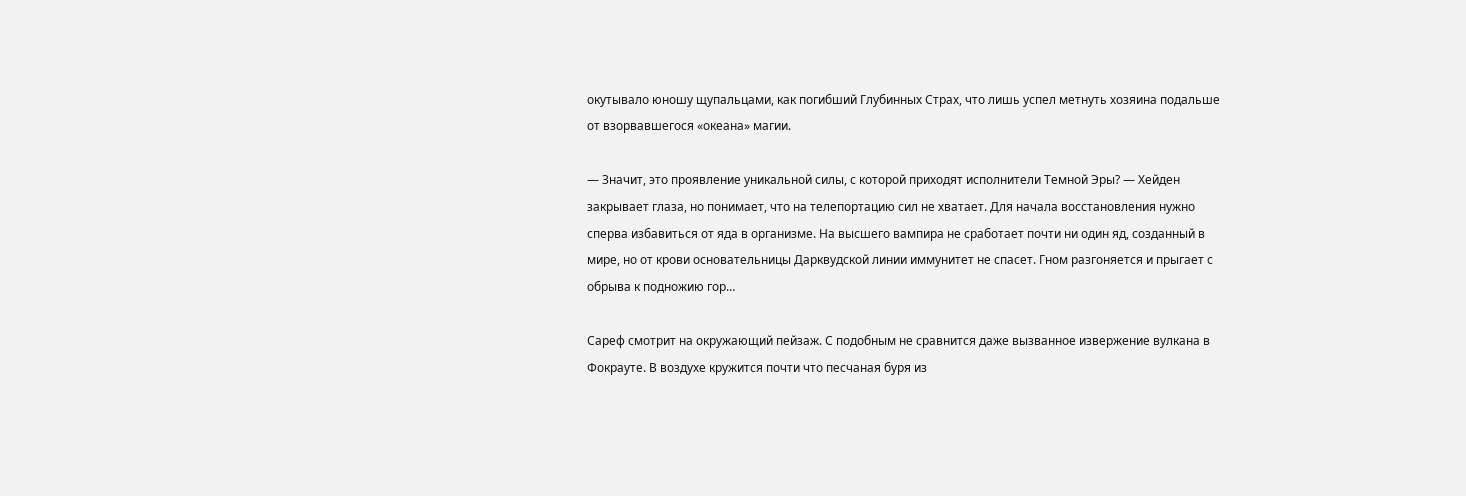окутывало юношу щупальцами, как погибший Глубинных Страх, что лишь успел метнуть хозяина подальше от взорвавшегося «океана» магии.

— Значит, это проявление уникальной силы, с которой приходят исполнители Темной Эры? — Хейден закрывает глаза, но понимает, что на телепортацию сил не хватает. Для начала восстановления нужно сперва избавиться от яда в организме. На высшего вампира не сработает почти ни один яд, созданный в мире, но от крови основательницы Дарквудской линии иммунитет не спасет. Гном разгоняется и прыгает с обрыва к подножию гор…

Сареф смотрит на окружающий пейзаж. С подобным не сравнится даже вызванное извержение вулкана в Фокрауте. В воздухе кружится почти что песчаная буря из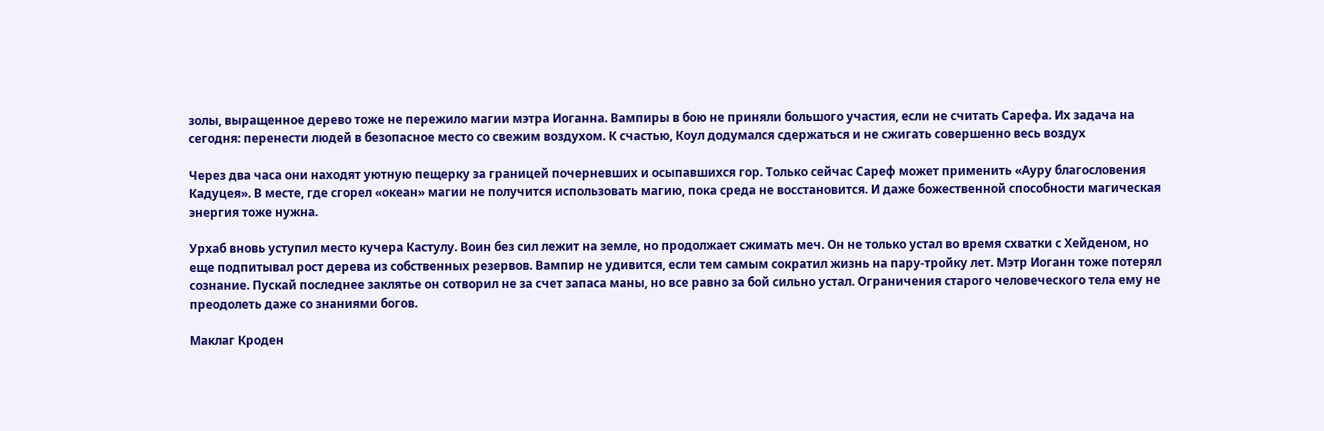золы, выращенное дерево тоже не пережило магии мэтра Иоганна. Вампиры в бою не приняли большого участия, если не считать Сарефа. Их задача на сегодня: перенести людей в безопасное место со свежим воздухом. К счастью, Коул додумался сдержаться и не сжигать совершенно весь воздух

Через два часа они находят уютную пещерку за границей почерневших и осыпавшихся гор. Только сейчас Сареф может применить «Ауру благословения Кадуцея». В месте, где сгорел «океан» магии не получится использовать магию, пока среда не восстановится. И даже божественной способности магическая энергия тоже нужна.

Урхаб вновь уступил место кучера Кастулу. Воин без сил лежит на земле, но продолжает сжимать меч. Он не только устал во время схватки с Хейденом, но еще подпитывал рост дерева из собственных резервов. Вампир не удивится, если тем самым сократил жизнь на пару-тройку лет. Мэтр Иоганн тоже потерял сознание. Пускай последнее заклятье он сотворил не за счет запаса маны, но все равно за бой сильно устал. Ограничения старого человеческого тела ему не преодолеть даже со знаниями богов.

Маклаг Кроден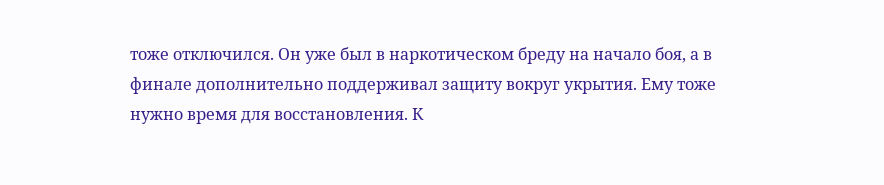тоже отключился. Он уже был в наркотическом бреду на начало боя, а в финале дополнительно поддерживал защиту вокруг укрытия. Ему тоже нужно время для восстановления. К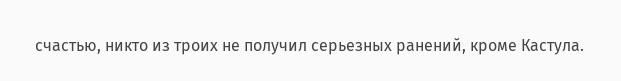счастью, никто из троих не получил серьезных ранений, кроме Кастула.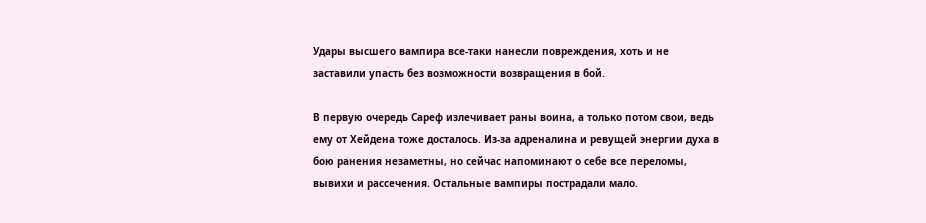Удары высшего вампира все-таки нанесли повреждения, хоть и не заставили упасть без возможности возвращения в бой.

В первую очередь Сареф излечивает раны воина, а только потом свои, ведь ему от Хейдена тоже досталось. Из-за адреналина и ревущей энергии духа в бою ранения незаметны, но сейчас напоминают о себе все переломы, вывихи и рассечения. Остальные вампиры пострадали мало.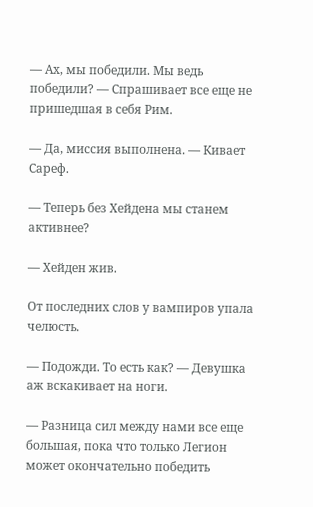— Ах, мы победили. Мы ведь победили? — Спрашивает все еще не пришедшая в себя Рим.

— Да, миссия выполнена. — Кивает Сареф.

— Теперь без Хейдена мы станем активнее?

— Хейден жив.

От последних слов у вампиров упала челюсть.

— Подожди. То есть как? — Девушка аж вскакивает на ноги.

— Разница сил между нами все еще большая, пока что только Легион может окончательно победить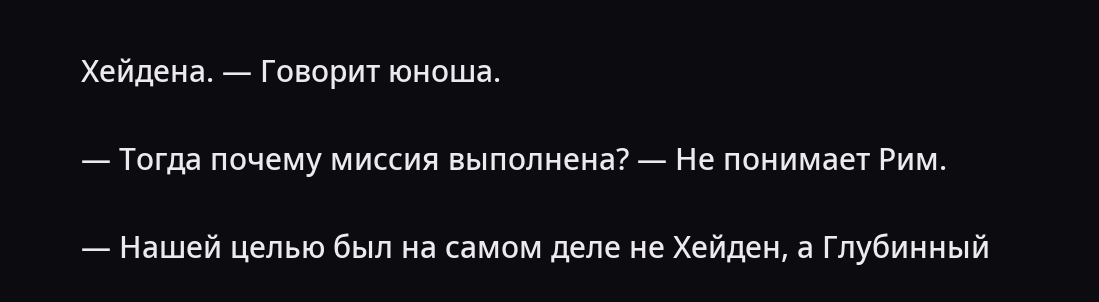Хейдена. — Говорит юноша.

— Тогда почему миссия выполнена? — Не понимает Рим.

— Нашей целью был на самом деле не Хейден, а Глубинный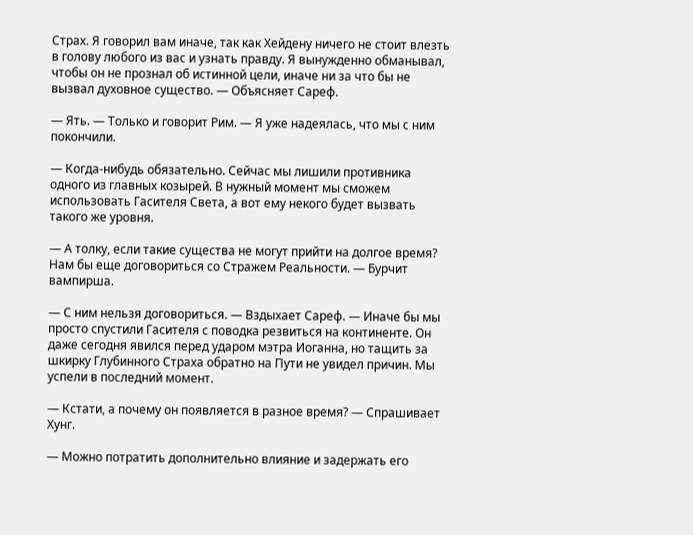Страх. Я говорил вам иначе, так как Хейдену ничего не стоит влезть в голову любого из вас и узнать правду. Я вынужденно обманывал, чтобы он не прознал об истинной цели, иначе ни за что бы не вызвал духовное существо. — Объясняет Сареф.

— Ять. — Только и говорит Рим. — Я уже надеялась, что мы с ним покончили.

— Когда-нибудь обязательно. Сейчас мы лишили противника одного из главных козырей. В нужный момент мы сможем использовать Гасителя Света, а вот ему некого будет вызвать такого же уровня.

— А толку, если такие существа не могут прийти на долгое время? Нам бы еще договориться со Стражем Реальности. — Бурчит вампирша.

— С ним нельзя договориться. — Вздыхает Сареф. — Иначе бы мы просто спустили Гасителя с поводка резвиться на континенте. Он даже сегодня явился перед ударом мэтра Иоганна, но тащить за шкирку Глубинного Страха обратно на Пути не увидел причин. Мы успели в последний момент.

— Кстати, а почему он появляется в разное время? — Спрашивает Хунг.

— Можно потратить дополнительно влияние и задержать его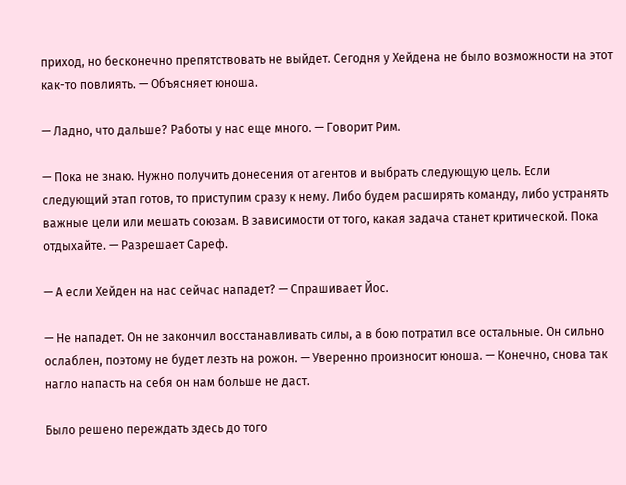приход, но бесконечно препятствовать не выйдет. Сегодня у Хейдена не было возможности на этот как-то повлиять. — Объясняет юноша.

— Ладно, что дальше? Работы у нас еще много. — Говорит Рим.

— Пока не знаю. Нужно получить донесения от агентов и выбрать следующую цель. Если следующий этап готов, то приступим сразу к нему. Либо будем расширять команду, либо устранять важные цели или мешать союзам. В зависимости от того, какая задача станет критической. Пока отдыхайте. — Разрешает Сареф.

— А если Хейден на нас сейчас нападет? — Спрашивает Йос.

— Не нападет. Он не закончил восстанавливать силы, а в бою потратил все остальные. Он сильно ослаблен, поэтому не будет лезть на рожон. — Уверенно произносит юноша. — Конечно, снова так нагло напасть на себя он нам больше не даст.

Было решено переждать здесь до того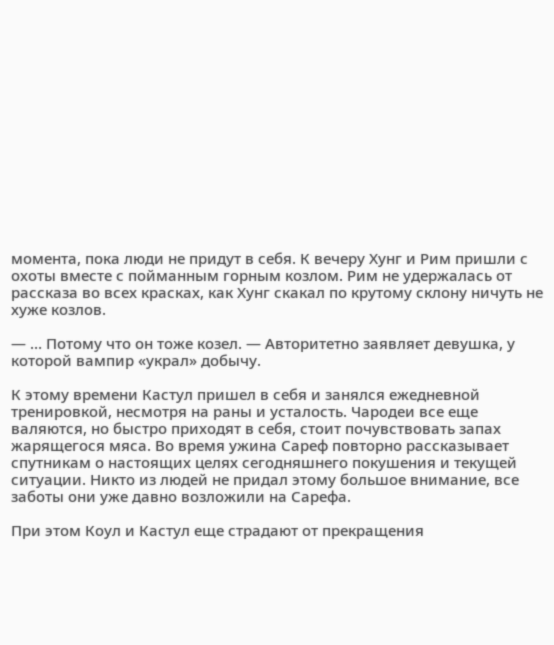момента, пока люди не придут в себя. К вечеру Хунг и Рим пришли с охоты вместе с пойманным горным козлом. Рим не удержалась от рассказа во всех красках, как Хунг скакал по крутому склону ничуть не хуже козлов.

— … Потому что он тоже козел. — Авторитетно заявляет девушка, у которой вампир «украл» добычу.

К этому времени Кастул пришел в себя и занялся ежедневной тренировкой, несмотря на раны и усталость. Чародеи все еще валяются, но быстро приходят в себя, стоит почувствовать запах жарящегося мяса. Во время ужина Сареф повторно рассказывает спутникам о настоящих целях сегодняшнего покушения и текущей ситуации. Никто из людей не придал этому большое внимание, все заботы они уже давно возложили на Сарефа.

При этом Коул и Кастул еще страдают от прекращения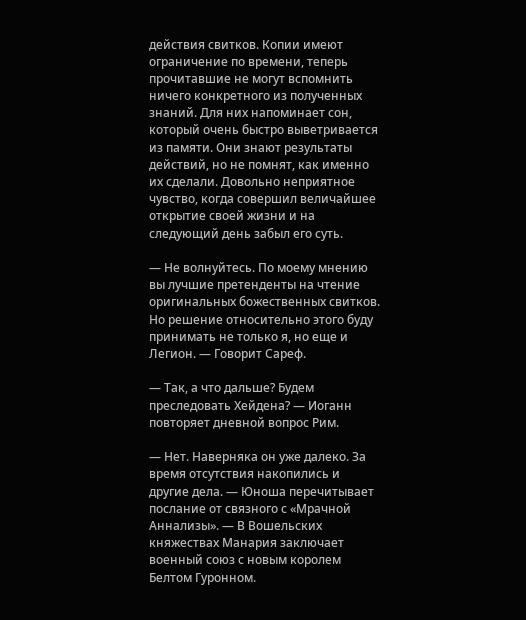действия свитков. Копии имеют ограничение по времени, теперь прочитавшие не могут вспомнить ничего конкретного из полученных знаний. Для них напоминает сон, который очень быстро выветривается из памяти. Они знают результаты действий, но не помнят, как именно их сделали. Довольно неприятное чувство, когда совершил величайшее открытие своей жизни и на следующий день забыл его суть.

— Не волнуйтесь. По моему мнению вы лучшие претенденты на чтение оригинальных божественных свитков. Но решение относительно этого буду принимать не только я, но еще и Легион. — Говорит Сареф.

— Так, а что дальше? Будем преследовать Хейдена? — Иоганн повторяет дневной вопрос Рим.

— Нет. Наверняка он уже далеко. За время отсутствия накопились и другие дела. — Юноша перечитывает послание от связного с «Мрачной Аннализы». — В Вошельских княжествах Манария заключает военный союз с новым королем Белтом Гуронном.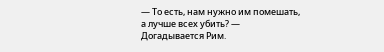— То есть, нам нужно им помешать, а лучше всех убить? — Догадывается Рим.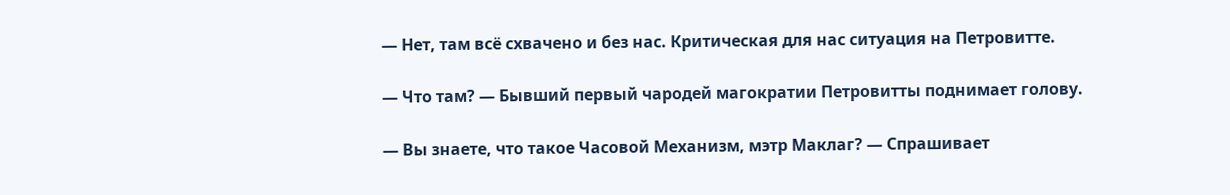— Нет, там всё схвачено и без нас. Критическая для нас ситуация на Петровитте.

— Что там? — Бывший первый чародей магократии Петровитты поднимает голову.

— Вы знаете, что такое Часовой Механизм, мэтр Маклаг? — Спрашивает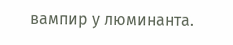вампир у люминанта.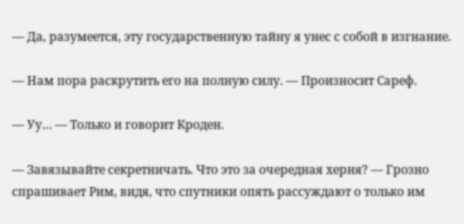— Да, разумеется, эту государственную тайну я унес с собой в изгнание.

— Нам пора раскрутить его на полную силу. — Произносит Сареф.

— Уу… — Только и говорит Кроден.

— Завязывайте секретничать. Что это за очередная херня? — Грозно спрашивает Рим, видя, что спутники опять рассуждают о только им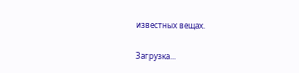известных вещах.

Загрузка...